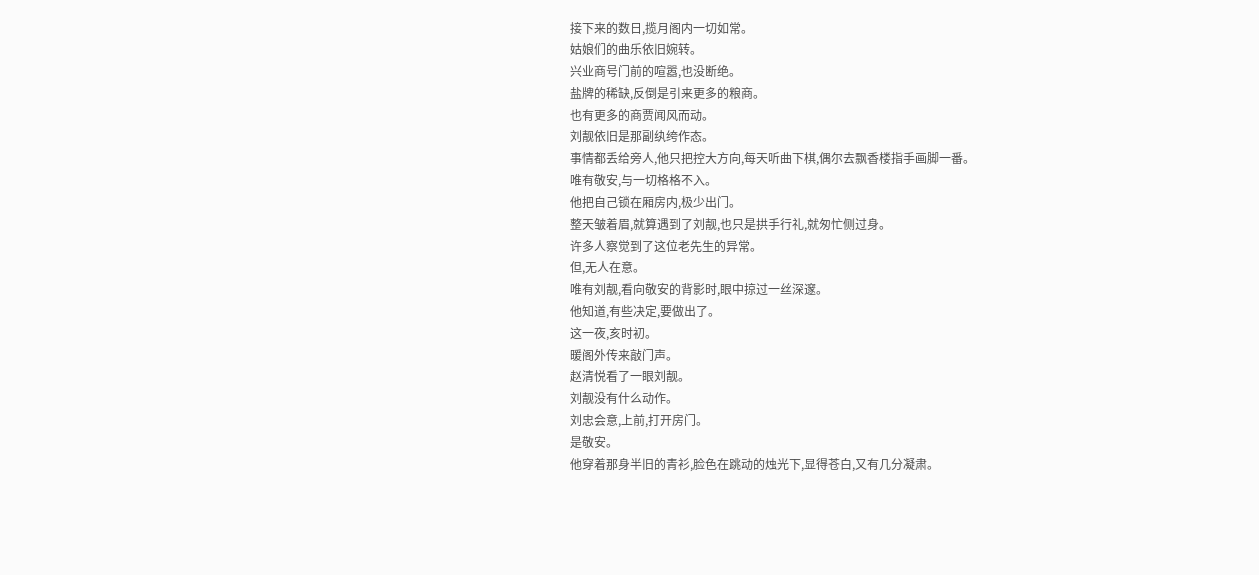接下来的数日,揽月阁内一切如常。
姑娘们的曲乐依旧婉转。
兴业商号门前的喧嚣,也没断绝。
盐牌的稀缺,反倒是引来更多的粮商。
也有更多的商贾闻风而动。
刘靓依旧是那副纨绔作态。
事情都丢给旁人,他只把控大方向,每天听曲下棋,偶尔去飘香楼指手画脚一番。
唯有敬安,与一切格格不入。
他把自己锁在厢房内,极少出门。
整天皱着眉,就算遇到了刘靓,也只是拱手行礼,就匆忙侧过身。
许多人察觉到了这位老先生的异常。
但,无人在意。
唯有刘靓,看向敬安的背影时,眼中掠过一丝深邃。
他知道,有些决定,要做出了。
这一夜,亥时初。
暖阁外传来敲门声。
赵清悦看了一眼刘靓。
刘靓没有什么动作。
刘忠会意,上前,打开房门。
是敬安。
他穿着那身半旧的青衫,脸色在跳动的烛光下,显得苍白,又有几分凝肃。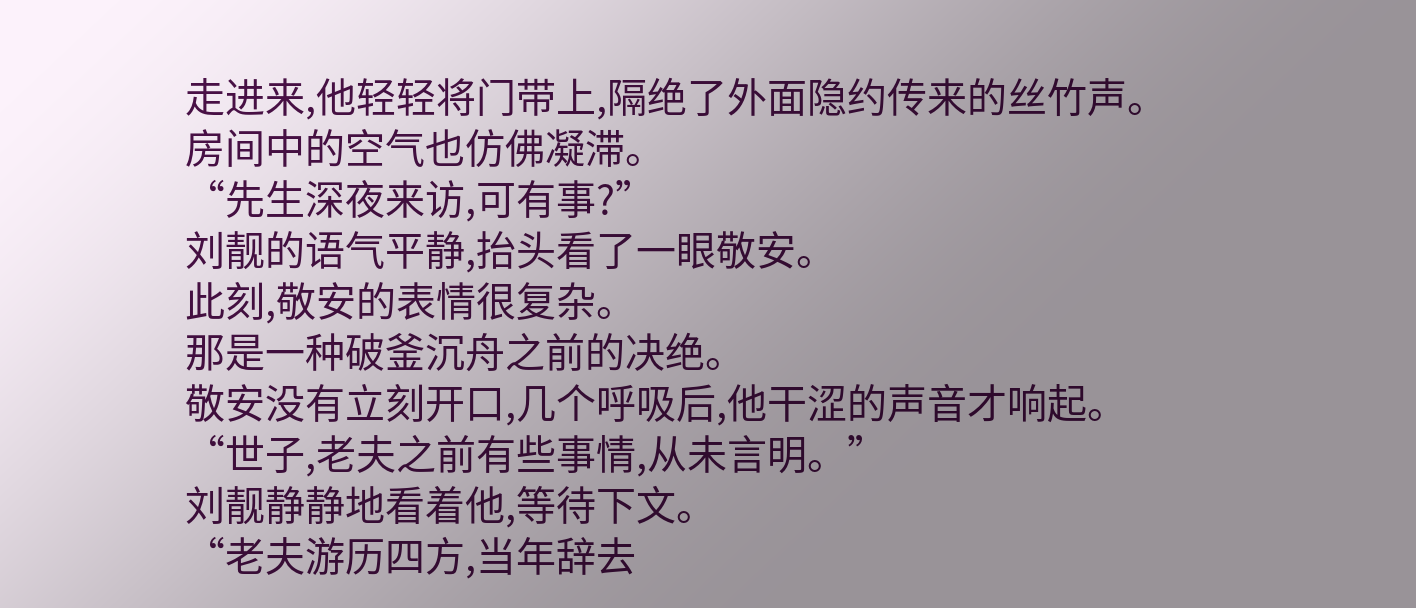走进来,他轻轻将门带上,隔绝了外面隐约传来的丝竹声。
房间中的空气也仿佛凝滞。
“先生深夜来访,可有事?”
刘靓的语气平静,抬头看了一眼敬安。
此刻,敬安的表情很复杂。
那是一种破釜沉舟之前的决绝。
敬安没有立刻开口,几个呼吸后,他干涩的声音才响起。
“世子,老夫之前有些事情,从未言明。”
刘靓静静地看着他,等待下文。
“老夫游历四方,当年辞去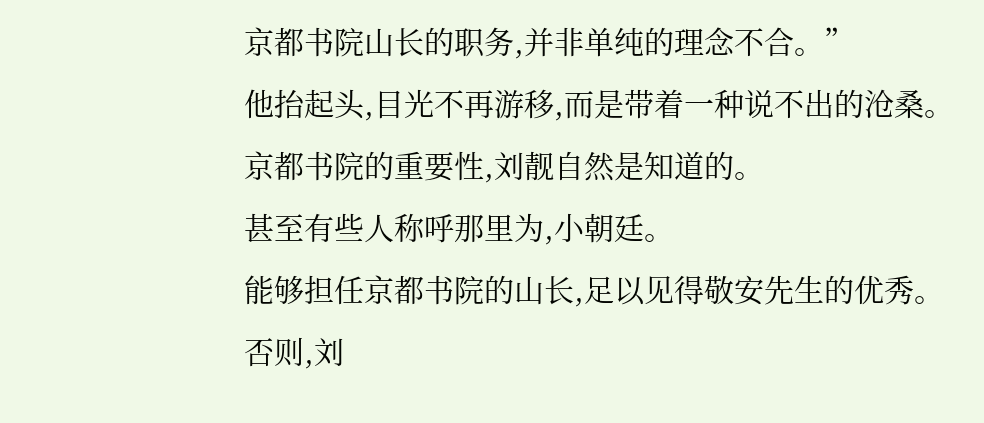京都书院山长的职务,并非单纯的理念不合。”
他抬起头,目光不再游移,而是带着一种说不出的沧桑。
京都书院的重要性,刘靓自然是知道的。
甚至有些人称呼那里为,小朝廷。
能够担任京都书院的山长,足以见得敬安先生的优秀。
否则,刘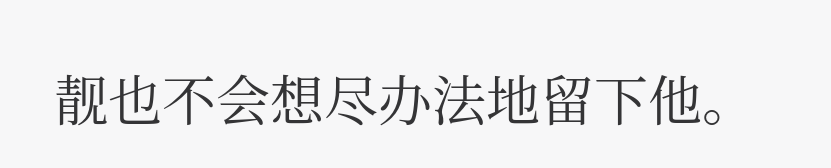靓也不会想尽办法地留下他。